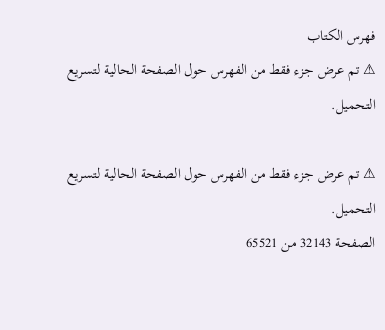فهرس الكتاب
⚠ تم عرض جزء فقط من الفهرس حول الصفحة الحالية لتسريع التحميل.

⚠ تم عرض جزء فقط من الفهرس حول الصفحة الحالية لتسريع التحميل.
الصفحة 32143 من 65521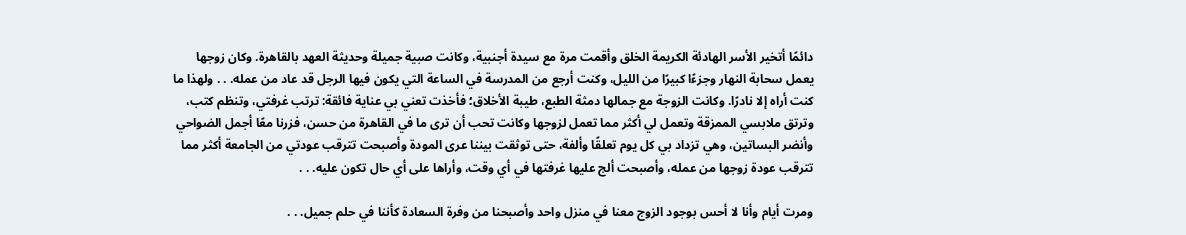دائمًا أتخير الأسر الهادئة الكريمة الخلق وأقمت مرة مع سيدة أجنبية، وكانت صبية جميلة وحديثة العهد بالقاهرة. وكان زوجها يعمل سحابة النهار وجزءًا كبيرًا من الليل، وكنت أرجع من المدرسة في الساعة التي يكون فيها الرجل قد عاد من عمله. . . ولهذا ما كنت أراه إلا نادرًا. وكانت الزوجة مع جمالها دمثة الطبع، طيبة الأخلاق؛ فأخذت تعني بي عناية فائقة: ترتب غرفتي، وتنظم كتب، وترتق ملابسي الممزقة وتعمل لي أكثر مما تعمل لزوجها وكانت تحب أن ترى ما في القاهرة من حسن، فزرنا معًا أجمل الضواحي وأنضر البساتين، وهي تزداد بي كل يوم تعلقًا وألفة، حتى توثقت بيننا عرى المودة وأصبحت تترقب عودتي من الجامعة أكثر مما تترقب عودة زوجها من عمله، وأصبحت ألج عليها غرفتها في أي وقت، وأراها على أي حال تكون عليه. . .

ومرت أيام وأنا لا أحس بوجود الزوج معنا في منزل واحد وأصبحنا من وفرة السعادة كأننا في حلم جميل. . .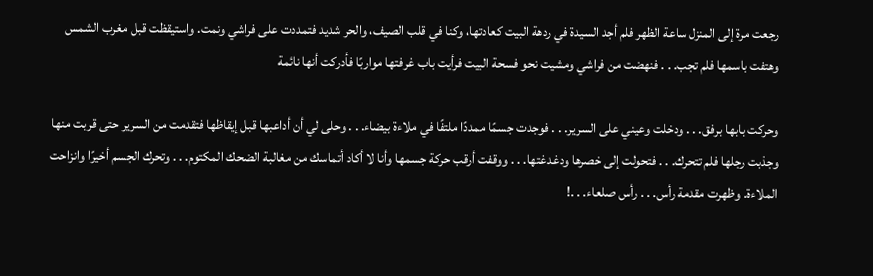رجعت مرة إلى المنزل ساعة الظهر فلم أجد السيدة في ردهة البيت كعادتها، وكنا في قلب الصيف، والحر شديد فتمددت على فراشي ونمت. واستيقظت قبل مغرب الشمس وهتفت باسمها فلم تجب. . . فنهضت من فراشي ومشيت نحو فسحة البيت فرأيت باب غرفتها مواربًا فأدركت أنها نائمة

وحركت بابها برفق. . . ودخلت وعيني على السرير. . . فوجدت جسمًا ممددًا ملتفًا في ملاءة بيضاء. . . وحلى لي أن أداعبها قبل إيقاظها فتقدمت من السرير حتى قربت منها وجذبت رجلها فلم تتحرك. . . فتحولت إلى خصرها ودغدغتها. . . ووقفت أرقب حركة جسمها وأنا لا أكاد أتماسك من مغالبة الضحك المكتوم. . . وتحرك الجسم أخيرًا وانزاحت الملاءة. وظهرت مقدمة رأس. . . رأس صلعاء. . .!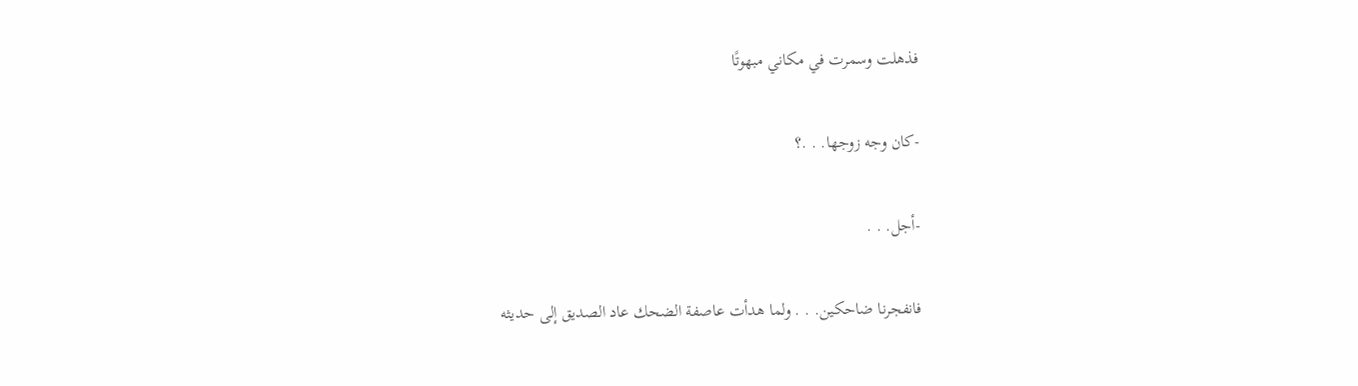فذهلت وسمرت في مكاني مبهوتًا

-كان وجه زوجها. . .؟

-أجل. . .

فانفجرنا ضاحكين. . . ولما هدأت عاصفة الضحك عاد الصديق إلى حديثه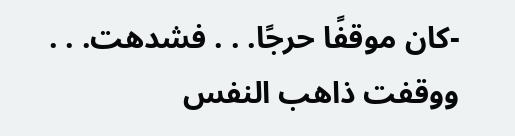-كان موقفًا حرجًا. . . فشدهت. . . ووقفت ذاهب النفس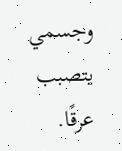وجسمي يتصبب عرقًا.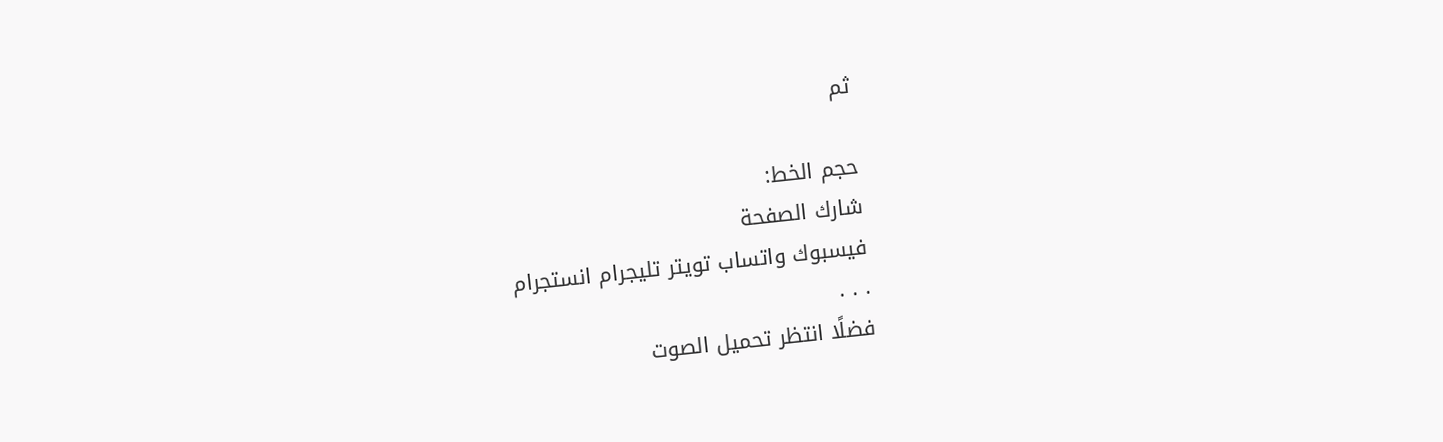ثم

حجم الخط:
شارك الصفحة
فيسبوك واتساب تويتر تليجرام انستجرام
. . .
فضلًا انتظر تحميل الصوت